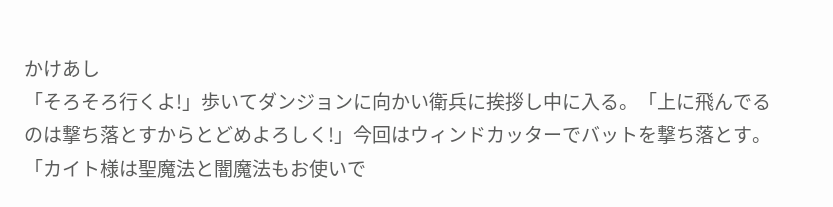かけあし
「そろそろ行くよ!」歩いてダンジョンに向かい衛兵に挨拶し中に入る。「上に飛んでるのは撃ち落とすからとどめよろしく!」今回はウィンドカッターでバットを撃ち落とす。
「カイト様は聖魔法と闇魔法もお使いで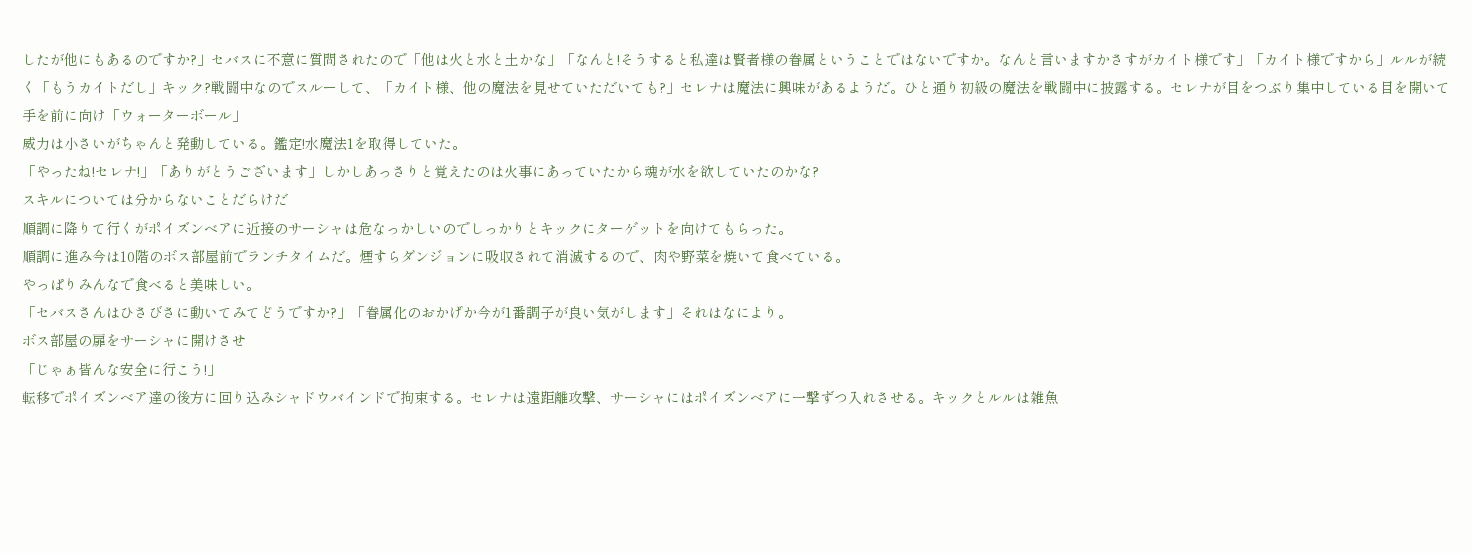したが他にもあるのですか?」セバスに不意に質問されたので「他は火と水と土かな」「なんと!そうすると私達は賢者様の眷属ということではないですか。なんと言いますかさすがカイト様です」「カイト様ですから」ルルが続く「もうカイトだし」キック?戦闘中なのでスルーして、「カイト様、他の魔法を見せていただいても?」セレナは魔法に興味があるようだ。ひと通り初級の魔法を戦闘中に披露する。セレナが目をつぶり集中している目を開いて手を前に向け「ウォーターボール」
威力は小さいがちゃんと発動している。鑑定!水魔法1を取得していた。
「やったね!セレナ!」「ありがとうございます」しかしあっさりと覚えたのは火事にあっていたから魂が水を欲していたのかな?
スキルについては分からないことだらけだ
順調に降りて行くがポイズンベアに近接のサーシャは危なっかしいのでしっかりとキックにターゲットを向けてもらった。
順調に進み今は10階のボス部屋前でランチタイムだ。煙すらダンジョンに吸収されて消滅するので、肉や野菜を焼いて食べている。
やっぱりみんなで食べると美味しい。
「セバスさんはひさびさに動いてみてどうですか?」「眷属化のおかげか今が1番調子が良い気がします」それはなにより。
ボス部屋の扉をサーシャに開けさせ
「じゃぁ皆んな安全に行こう!」
転移でポイズンベア達の後方に回り込みシャドウバインドで拘束する。セレナは遠距離攻撃、サーシャにはポイズンベアに一撃ずつ入れさせる。キックとルルは雑魚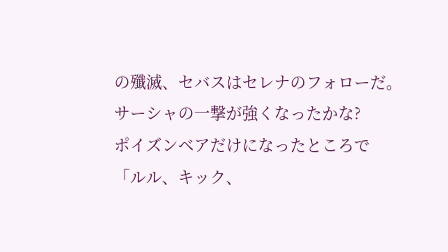の殲滅、セバスはセレナのフォローだ。サーシャの一撃が強くなったかな?
ポイズンベアだけになったところで
「ルル、キック、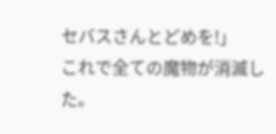セバスさんとどめを!」
これで全ての魔物が消滅した。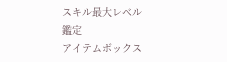スキル最大レベル
鑑定
アイテムボックス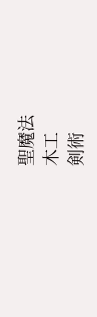聖魔法
木工
剣術